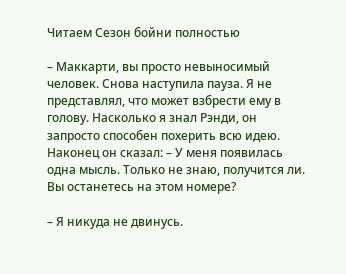Читаем Сезон бойни полностью

– Маккарти, вы просто невыносимый человек. Снова наступила пауза. Я не представлял, что может взбрести ему в голову. Насколько я знал Рэнди, он запросто способен похерить всю идею. Наконец он сказал: – У меня появилась одна мысль. Только не знаю, получится ли. Вы останетесь на этом номере?

– Я никуда не двинусь.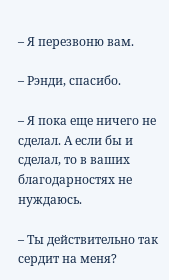– Я перезвоню вам.

– Рэнди, спасибо.

– Я пока еще ничего не сделал. А если бы и сделал, то в ваших благодарностях не нуждаюсь.

– Ты действительно так сердит на меня?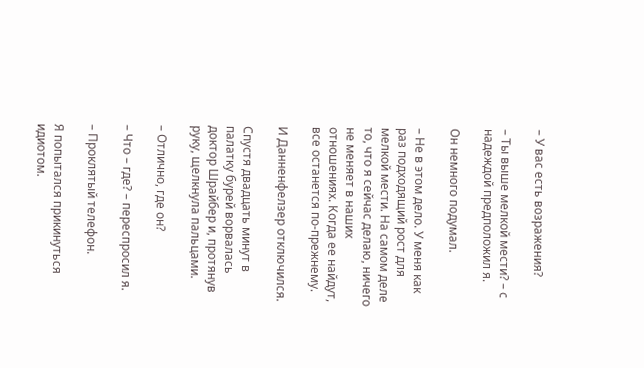– У вас есть возражения?

– Ты выше мелкой мести? – с надеждой предположил я.

Он немного подумал.

– Не в этом дело. У меня как раз подходящий рост для мелкой мести. На самом деле то, что я сейчас делаю, ничего не меняет в наших отношениях. Когда ее найдут, все останется по-прежнему.

И Данненфелзер отключился.

Спустя двадцать минут в палатку бурей ворвалась доктор Шрайбер и, протянув руку, щелкнула пальцами.

– Отлично, где он?

– Что – где? – переспросил я.

– Проклятый телефон.

Я попытался прикинуться идиотом.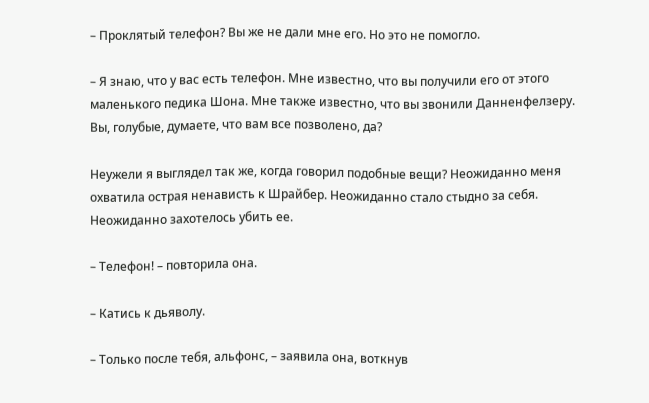– Проклятый телефон? Вы же не дали мне его. Но это не помогло.

– Я знаю, что у вас есть телефон. Мне известно, что вы получили его от этого маленького педика Шона. Мне также известно, что вы звонили Данненфелзеру. Вы, голубые, думаете, что вам все позволено, да?

Неужели я выглядел так же, когда говорил подобные вещи? Неожиданно меня охватила острая ненависть к Шрайбер. Неожиданно стало стыдно за себя. Неожиданно захотелось убить ее.

– Телефон! – повторила она.

– Катись к дьяволу.

– Только после тебя, альфонс, – заявила она, воткнув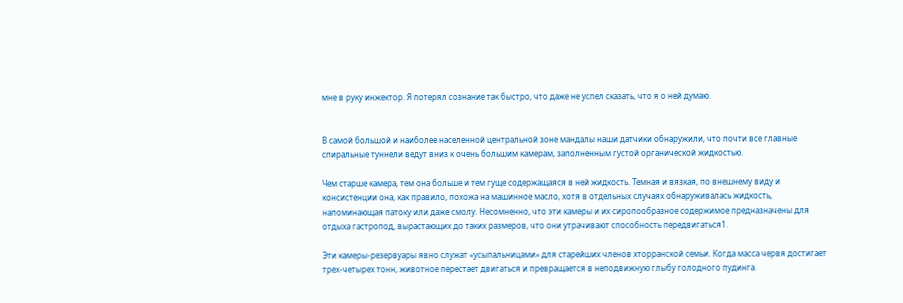мне в руку инжектор. Я потерял сознание так быстро, что даже не успел сказать, что я о ней думаю.


В самой большой и наиболее населенной центральной зоне мандалы наши датчики обнаружили, что почти все главные спиральные туннели ведут вниз к очень большим камерам, заполненным густой органической жидкостью.

Чем старше камера, тем она больше и тем гуще содержащаяся в ней жидкость. Темная и вязкая, по внешнему виду и консистенции она, как правило, похожа на машинное масло, хотя в отдельных случаях обнаруживалась жидкость, напоминающая патоку или даже смолу. Несомненно, что эти камеры и их сиропообразное содержимое предназначены для отдыха гастропод, вырастающих до таких размеров, что они утрачивают способность передвигаться1.

Эти камеры-резервуары явно служат «усыпальницами» для старейших членов хторранской семьи. Когда масса червя достигает трех-четырех тонн, животное перестает двигаться и превращается в неподвижную глыбу голодного пудинга.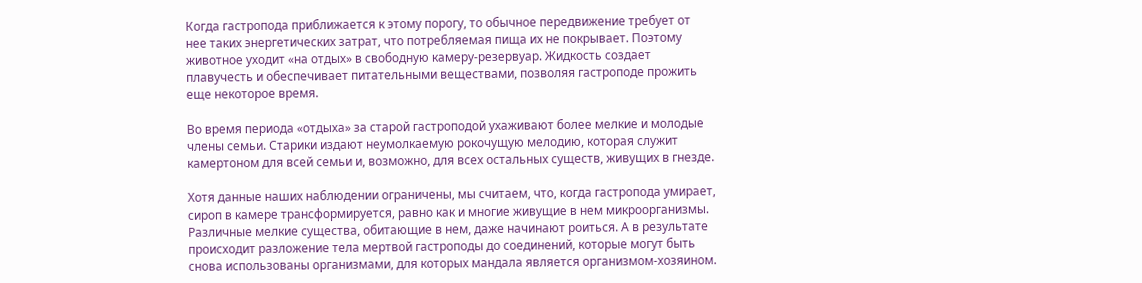Когда гастропода приближается к этому порогу, то обычное передвижение требует от нее таких энергетических затрат, что потребляемая пища их не покрывает. Поэтому животное уходит «на отдых» в свободную камеру-резервуар. Жидкость создает плавучесть и обеспечивает питательными веществами, позволяя гастроподе прожить еще некоторое время.

Во время периода «отдыха» за старой гастроподой ухаживают более мелкие и молодые члены семьи. Старики издают неумолкаемую рокочущую мелодию, которая служит камертоном для всей семьи и, возможно, для всех остальных существ, живущих в гнезде.

Хотя данные наших наблюдении ограничены, мы считаем, что, когда гастропода умирает, сироп в камере трансформируется, равно как и многие живущие в нем микроорганизмы. Различные мелкие существа, обитающие в нем, даже начинают роиться. А в результате происходит разложение тела мертвой гастроподы до соединений, которые могут быть снова использованы организмами, для которых мандала является организмом-хозяином.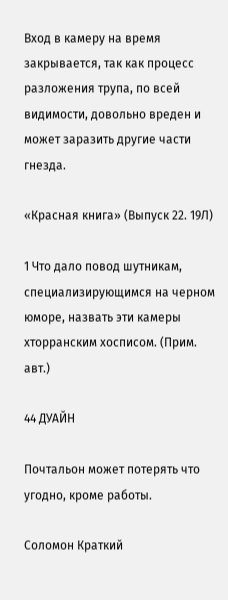Вход в камеру на время закрывается, так как процесс разложения трупа, по всей видимости, довольно вреден и может заразить другие части гнезда.

«Красная книга» (Выпуск 22. 19Л)

1 Что дало повод шутникам, специализирующимся на черном юморе, назвать эти камеры хторранским хосписом. (Прим. авт.)

44 ДУАЙН

Почтальон может потерять что угодно, кроме работы.

Соломон Краткий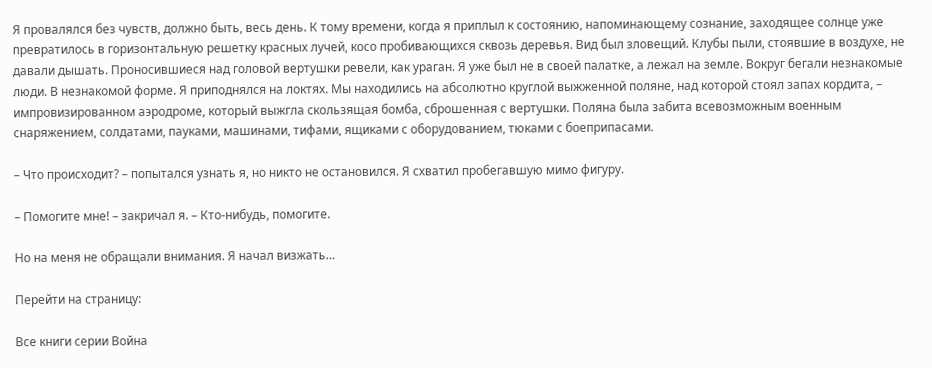Я провалялся без чувств, должно быть, весь день. К тому времени, когда я приплыл к состоянию, напоминающему сознание, заходящее солнце уже превратилось в горизонтальную решетку красных лучей, косо пробивающихся сквозь деревья. Вид был зловещий. Клубы пыли, стоявшие в воздухе, не давали дышать. Проносившиеся над головой вертушки ревели, как ураган. Я уже был не в своей палатке, а лежал на земле. Вокруг бегали незнакомые люди. В незнакомой форме. Я приподнялся на локтях. Мы находились на абсолютно круглой выжженной поляне, над которой стоял запах кордита, – импровизированном аэродроме, который выжгла скользящая бомба, сброшенная с вертушки. Поляна была забита всевозможным военным снаряжением, солдатами, пауками, машинами, тифами, ящиками с оборудованием, тюками с боеприпасами.

– Что происходит? – попытался узнать я, но никто не остановился. Я схватил пробегавшую мимо фигуру.

– Помогите мне! – закричал я. – Кто-нибудь, помогите.

Но на меня не обращали внимания. Я начал визжать…

Перейти на страницу:

Все книги серии Война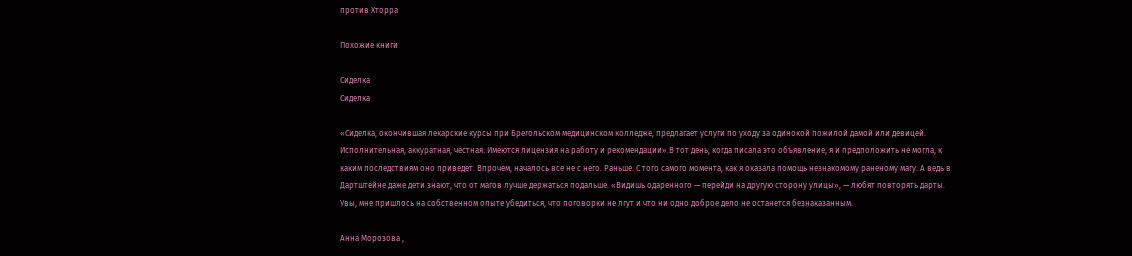против Хторра

Похожие книги

Сиделка
Сиделка

«Сиделка, окончившая лекарские курсы при Брегольском медицинском колледже, предлагает услуги по уходу за одинокой пожилой дамой или девицей. Исполнительная, аккуратная, честная. Имеются лицензия на работу и рекомендации».В тот день, когда писала это объявление, я и предположить не могла, к каким последствиям оно приведет. Впрочем, началось все не с него. Раньше. С того самого момента, как я оказала помощь незнакомому раненому магу. А ведь в Дартштейне даже дети знают, что от магов лучше держаться подальше. «Видишь одаренного — перейди на другую сторону улицы», — любят повторять дарты. Увы, мне пришлось на собственном опыте убедиться, что поговорки не лгут и что ни одно доброе дело не останется безнаказанным.

Анна Морозова ,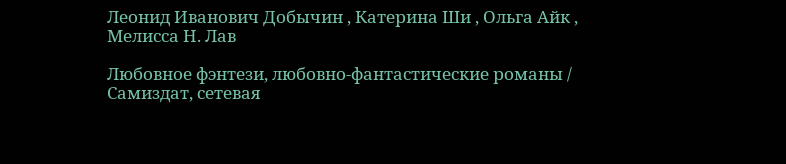Леонид Иванович Добычин , Катерина Ши , Ольга Айк , Мелисса Н. Лав

Любовное фэнтези, любовно-фантастические романы / Самиздат, сетевая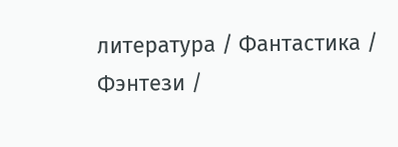литература / Фантастика / Фэнтези /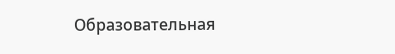Образовательная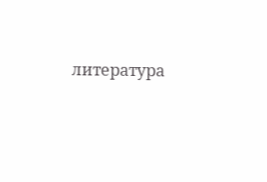литература